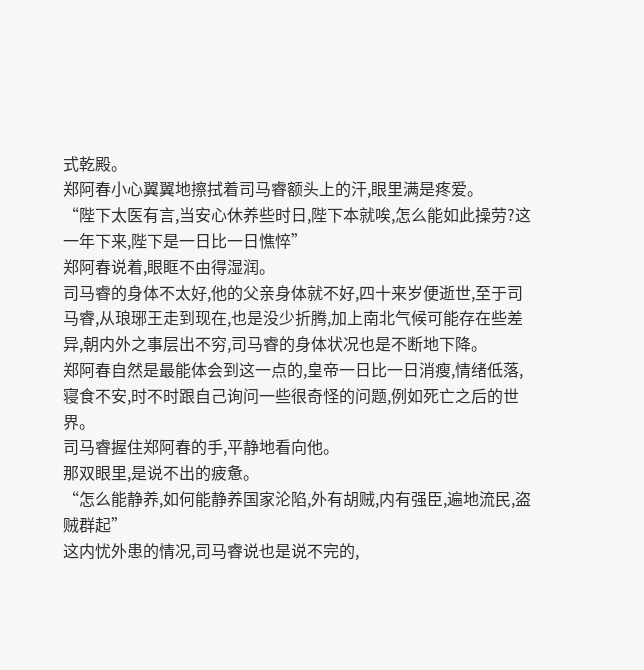式乾殿。
郑阿春小心翼翼地擦拭着司马睿额头上的汗,眼里满是疼爱。
“陛下太医有言,当安心休养些时日,陛下本就唉,怎么能如此操劳?这一年下来,陛下是一日比一日憔悴”
郑阿春说着,眼眶不由得湿润。
司马睿的身体不太好,他的父亲身体就不好,四十来岁便逝世,至于司马睿,从琅琊王走到现在,也是没少折腾,加上南北气候可能存在些差异,朝内外之事层出不穷,司马睿的身体状况也是不断地下降。
郑阿春自然是最能体会到这一点的,皇帝一日比一日消瘦,情绪低落,寝食不安,时不时跟自己询问一些很奇怪的问题,例如死亡之后的世界。
司马睿握住郑阿春的手,平静地看向他。
那双眼里,是说不出的疲惫。
“怎么能静养,如何能静养国家沦陷,外有胡贼,内有强臣,遍地流民,盗贼群起”
这内忧外患的情况,司马睿说也是说不完的,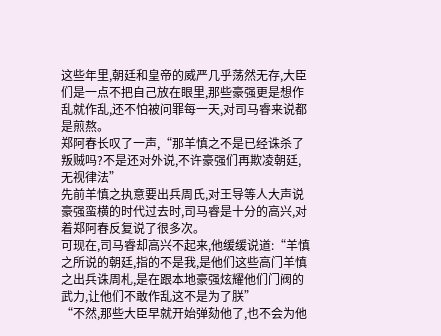这些年里,朝廷和皇帝的威严几乎荡然无存,大臣们是一点不把自己放在眼里,那些豪强更是想作乱就作乱,还不怕被问罪每一天,对司马睿来说都是煎熬。
郑阿春长叹了一声,“那羊慎之不是已经诛杀了叛贼吗?不是还对外说,不许豪强们再欺凌朝廷,无视律法”
先前羊慎之执意要出兵周氏,对王导等人大声说豪强蛮横的时代过去时,司马睿是十分的高兴,对着郑阿春反复说了很多次。
可现在,司马睿却高兴不起来,他缓缓说道:“羊慎之所说的朝廷,指的不是我,是他们这些高门羊慎之出兵诛周札,是在跟本地豪强炫耀他们门阀的武力,让他们不敢作乱这不是为了朕”
“不然,那些大臣早就开始弹劾他了,也不会为他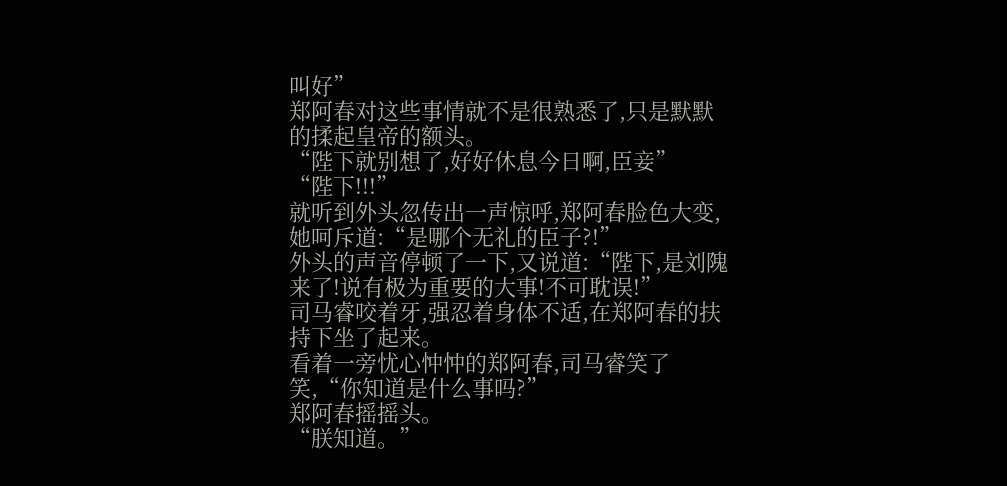叫好”
郑阿春对这些事情就不是很熟悉了,只是默默的揉起皇帝的额头。
“陛下就别想了,好好休息今日啊,臣妾”
“陛下!!!”
就听到外头忽传出一声惊呼,郑阿春脸色大变,她呵斥道:“是哪个无礼的臣子?!”
外头的声音停顿了一下,又说道:“陛下,是刘隗来了!说有极为重要的大事!不可耽误!”
司马睿咬着牙,强忍着身体不适,在郑阿春的扶持下坐了起来。
看着一旁忧心忡忡的郑阿春,司马睿笑了笑,“你知道是什么事吗?”
郑阿春摇摇头。
“朕知道。”